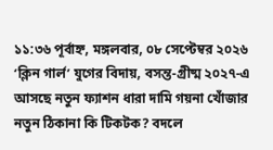১১:৩৬ পূর্বাহ্ন, মঙ্গলবার, ০৮ সেপ্টেম্বর ২০২৬
‘ক্লিন গার্ল’ যুগের বিদায়, বসন্ত-গ্রীষ্ম ২০২৭-এ আসছে নতুন ফ্যাশন ধারা দামি গয়না খোঁজার নতুন ঠিকানা কি টিকটক? বদলে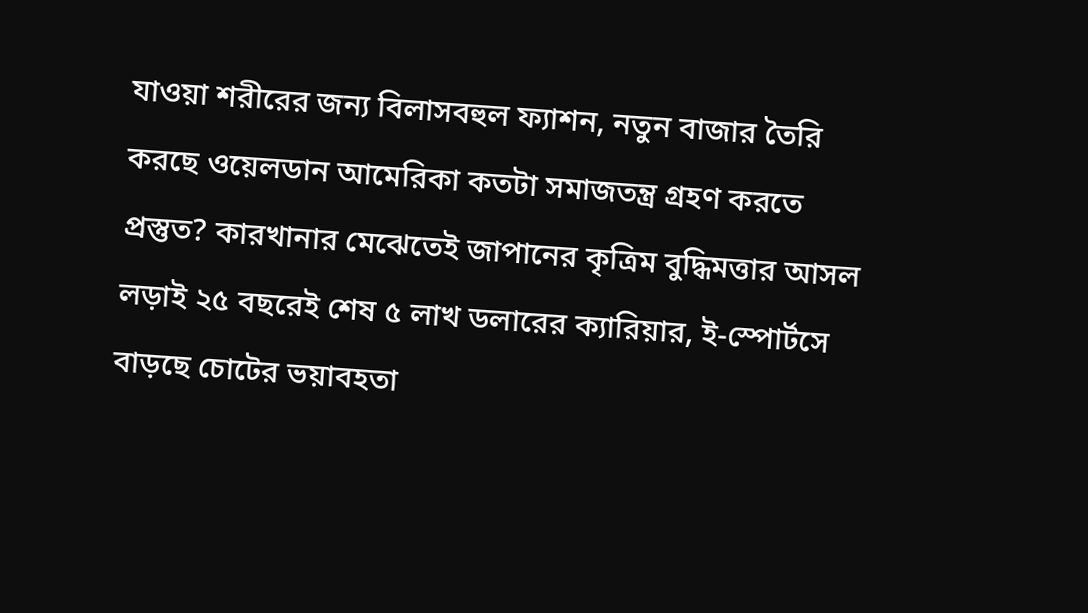যাওয়া শরীরের জন্য বিলাসবহুল ফ্যাশন, নতুন বাজার তৈরি করছে ওয়েলডান আমেরিকা কতটা সমাজতন্ত্র গ্রহণ করতে প্রস্তুত? কারখানার মেঝেতেই জাপানের কৃত্রিম বুদ্ধিমত্তার আসল লড়াই ২৫ বছরেই শেষ ৫ লাখ ডলারের ক্যারিয়ার, ই-স্পোর্টসে বাড়ছে চোটের ভয়াবহতা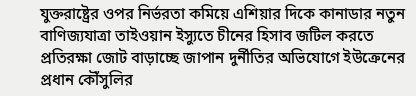যুক্তরাষ্ট্রের ওপর নির্ভরতা কমিয়ে এশিয়ার দিকে কানাডার নতুন বাণিজ্যযাত্রা তাইওয়ান ইস্যুতে চীনের হিসাব জটিল করতে প্রতিরক্ষা জোট বাড়াচ্ছে জাপান দুর্নীতির অভিযোগে ইউক্রেনের প্রধান কৌঁসুলির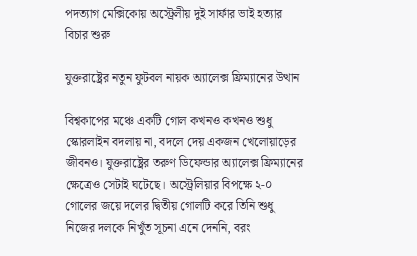পদত্যাগ মেক্সিকোয় অস্ট্রেলীয় দুই সার্ফার ভাই হত্যার বিচার শুরু

যুক্তরাষ্ট্রের নতুন ফুটবল নায়ক অ্যালেক্স ফ্রিম্যানের উত্থান

বিশ্বকাপের মঞ্চে একটি গোল কখনও কখনও শুধু স্কোরলাইন বদলায় না, বদলে দেয় একজন খেলোয়াড়ের জীবনও। যুক্তরাষ্ট্রের তরুণ ডিফেন্ডার অ্যালেক্স ফ্রিম্যানের ক্ষেত্রেও সেটাই ঘটেছে। অস্ট্রেলিয়ার বিপক্ষে ২-০ গোলের জয়ে দলের দ্বিতীয় গোলটি করে তিনি শুধু নিজের দলকে নিখুঁত সূচনা এনে দেননি, বরং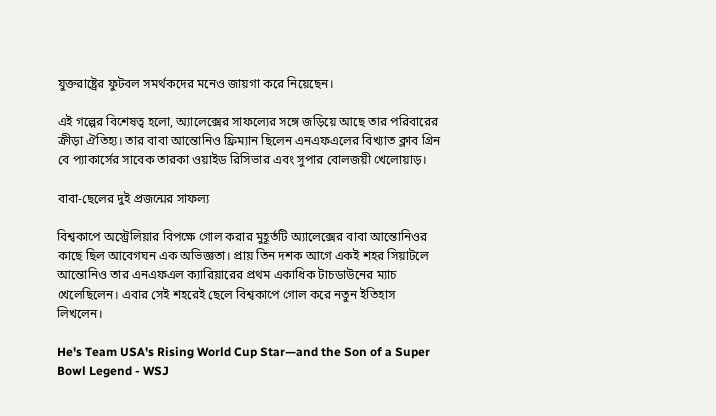যুক্তরাষ্ট্রের ফুটবল সমর্থকদের মনেও জায়গা করে নিয়েছেন।

এই গল্পের বিশেষত্ব হলো, অ্যালেক্সের সাফল্যের সঙ্গে জড়িয়ে আছে তার পরিবারের ক্রীড়া ঐতিহ্য। তার বাবা আন্তোনিও ফ্রিম্যান ছিলেন এনএফএলের বিখ্যাত ক্লাব গ্রিন বে প্যাকার্সের সাবেক তারকা ওয়াইড রিসিভার এবং সুপার বোলজয়ী খেলোয়াড়।

বাবা-ছেলের দুই প্রজন্মের সাফল্য

বিশ্বকাপে অস্ট্রেলিয়ার বিপক্ষে গোল করার মুহূর্তটি অ্যালেক্সের বাবা আন্তোনিওর কাছে ছিল আবেগঘন এক অভিজ্ঞতা। প্রায় তিন দশক আগে একই শহর সিয়াটলে আন্তোনিও তার এনএফএল ক্যারিয়ারের প্রথম একাধিক টাচডাউনের ম্যাচ খেলেছিলেন। এবার সেই শহরেই ছেলে বিশ্বকাপে গোল করে নতুন ইতিহাস লিখলেন।

He's Team USA's Rising World Cup Star—and the Son of a Super Bowl Legend - WSJ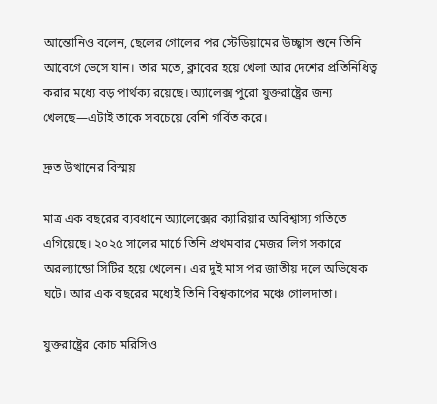আন্তোনিও বলেন, ছেলের গোলের পর স্টেডিয়ামের উচ্ছ্বাস শুনে তিনি আবেগে ভেসে যান। তার মতে, ক্লাবের হয়ে খেলা আর দেশের প্রতিনিধিত্ব করার মধ্যে বড় পার্থক্য রয়েছে। অ্যালেক্স পুরো যুক্তরাষ্ট্রের জন্য খেলছে—এটাই তাকে সবচেয়ে বেশি গর্বিত করে।

দ্রুত উত্থানের বিস্ময়

মাত্র এক বছরের ব্যবধানে অ্যালেক্সের ক্যারিয়ার অবিশ্বাস্য গতিতে এগিয়েছে। ২০২৫ সালের মার্চে তিনি প্রথমবার মেজর লিগ সকারে অরল্যান্ডো সিটির হয়ে খেলেন। এর দুই মাস পর জাতীয় দলে অভিষেক ঘটে। আর এক বছরের মধ্যেই তিনি বিশ্বকাপের মঞ্চে গোলদাতা।

যুক্তরাষ্ট্রের কোচ মরিসিও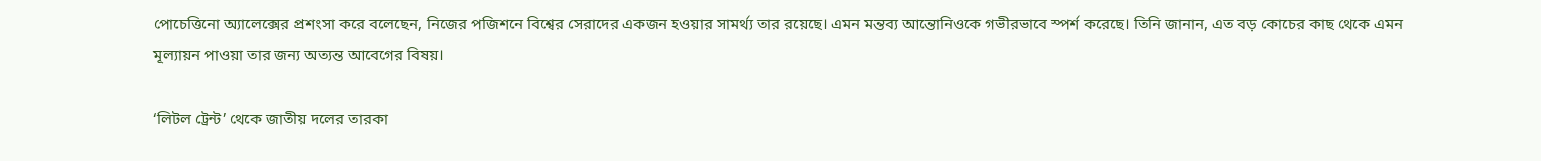পোচেত্তিনো অ্যালেক্সের প্রশংসা করে বলেছেন, নিজের পজিশনে বিশ্বের সেরাদের একজন হওয়ার সামর্থ্য তার রয়েছে। এমন মন্তব্য আন্তোনিওকে গভীরভাবে স্পর্শ করেছে। তিনি জানান, এত বড় কোচের কাছ থেকে এমন মূল্যায়ন পাওয়া তার জন্য অত্যন্ত আবেগের বিষয়।

‘লিটল ট্রেন্ট’ থেকে জাতীয় দলের তারকা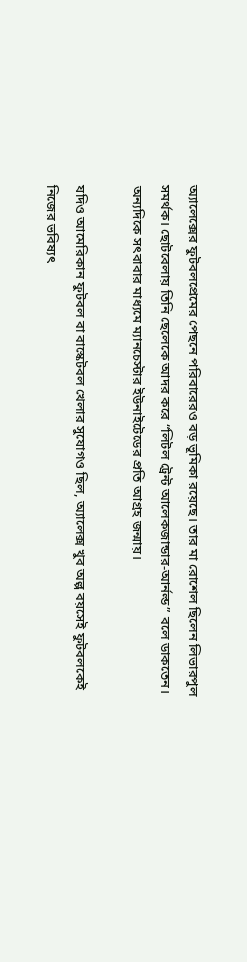অ্যালেক্সের ফুটবলপ্রেমের পেছনে পরিবারেরও বড় ভূমিকা রয়েছে। তার মা রোশেল ছিলেন লিভারপুল সমর্থক। ছোটবেলায় তিনি ছেলেকে আদর করে “লিটল ট্রেন্ট আলেকজান্ডার-আর্নল্ড” বলে ডাকতেন। অন্যদিকে সৎবাবার মাধ্যমে ম্যানচেস্টার ইউনাইটেডের প্রতি আগ্রহ জন্মায়।

যদিও আমেরিকান ফুটবল বা বাস্কেটবল খেলার সুযোগও ছিল, অ্যালেক্স খুব অল্প বয়সেই ফুটবলকেই নিজের ভবিষ্যৎ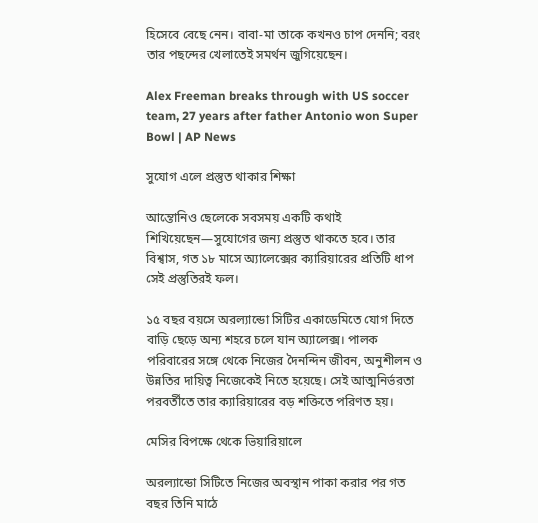হিসেবে বেছে নেন। বাবা-মা তাকে কখনও চাপ দেননি; বরং তার পছন্দের খেলাতেই সমর্থন জুগিয়েছেন।

Alex Freeman breaks through with US soccer team, 27 years after father Antonio won Super Bowl | AP News

সুযোগ এলে প্রস্তুত থাকার শিক্ষা

আন্তোনিও ছেলেকে সবসময় একটি কথাই শিখিয়েছেন—সুযোগের জন্য প্রস্তুত থাকতে হবে। তার বিশ্বাস, গত ১৮ মাসে অ্যালেক্সের ক্যারিয়ারের প্রতিটি ধাপ সেই প্রস্তুতিরই ফল।

১৫ বছর বয়সে অরল্যান্ডো সিটির একাডেমিতে যোগ দিতে বাড়ি ছেড়ে অন্য শহরে চলে যান অ্যালেক্স। পালক পরিবারের সঙ্গে থেকে নিজের দৈনন্দিন জীবন, অনুশীলন ও উন্নতির দায়িত্ব নিজেকেই নিতে হয়েছে। সেই আত্মনির্ভরতা পরবর্তীতে তার ক্যারিয়ারের বড় শক্তিতে পরিণত হয়।

মেসির বিপক্ষে থেকে ভিয়ারিয়ালে

অরল্যান্ডো সিটিতে নিজের অবস্থান পাকা করার পর গত বছর তিনি মাঠে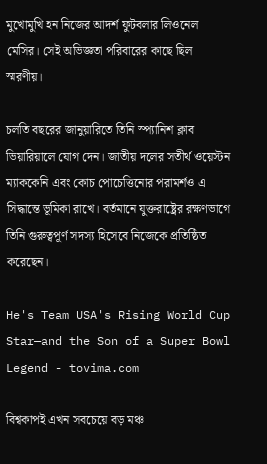মুখোমুখি হন নিজের আদর্শ ফুটবলার লিওনেল মেসির। সেই অভিজ্ঞতা পরিবারের কাছে ছিল স্মরণীয়।

চলতি বছরের জানুয়ারিতে তিনি স্প্যানিশ ক্লাব ভিয়ারিয়ালে যোগ দেন। জাতীয় দলের সতীর্থ ওয়েস্টন ম্যাককেনি এবং কোচ পোচেত্তিনোর পরামর্শও এ সিদ্ধান্তে ভূমিকা রাখে। বর্তমানে যুক্তরাষ্ট্রের রক্ষণভাগে তিনি গুরুত্বপূর্ণ সদস্য হিসেবে নিজেকে প্রতিষ্ঠিত করেছেন।

He's Team USA's Rising World Cup Star—and the Son of a Super Bowl Legend - tovima.com

বিশ্বকাপই এখন সবচেয়ে বড় মঞ্চ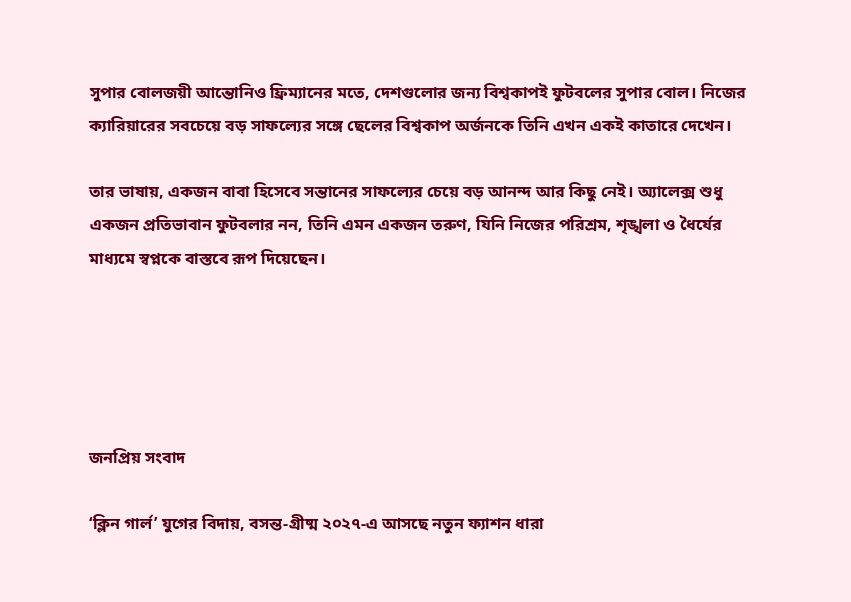সুপার বোলজয়ী আন্তোনিও ফ্রিম্যানের মতে, দেশগুলোর জন্য বিশ্বকাপই ফুটবলের সুপার বোল। নিজের ক্যারিয়ারের সবচেয়ে বড় সাফল্যের সঙ্গে ছেলের বিশ্বকাপ অর্জনকে তিনি এখন একই কাতারে দেখেন।

তার ভাষায়, একজন বাবা হিসেবে সন্তানের সাফল্যের চেয়ে বড় আনন্দ আর কিছু নেই। অ্যালেক্স শুধু একজন প্রতিভাবান ফুটবলার নন, তিনি এমন একজন তরুণ, যিনি নিজের পরিশ্রম, শৃঙ্খলা ও ধৈর্যের মাধ্যমে স্বপ্নকে বাস্তবে রূপ দিয়েছেন।





জনপ্রিয় সংবাদ

‘ক্লিন গার্ল’ যুগের বিদায়, বসন্ত-গ্রীষ্ম ২০২৭-এ আসছে নতুন ফ্যাশন ধারা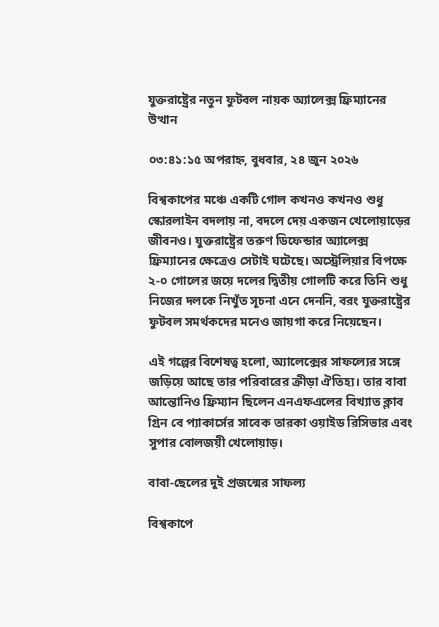যুক্তরাষ্ট্রের নতুন ফুটবল নায়ক অ্যালেক্স ফ্রিম্যানের উত্থান

০৩:৪১:১৫ অপরাহ্ন, বুধবার, ২৪ জুন ২০২৬

বিশ্বকাপের মঞ্চে একটি গোল কখনও কখনও শুধু স্কোরলাইন বদলায় না, বদলে দেয় একজন খেলোয়াড়ের জীবনও। যুক্তরাষ্ট্রের তরুণ ডিফেন্ডার অ্যালেক্স ফ্রিম্যানের ক্ষেত্রেও সেটাই ঘটেছে। অস্ট্রেলিয়ার বিপক্ষে ২-০ গোলের জয়ে দলের দ্বিতীয় গোলটি করে তিনি শুধু নিজের দলকে নিখুঁত সূচনা এনে দেননি, বরং যুক্তরাষ্ট্রের ফুটবল সমর্থকদের মনেও জায়গা করে নিয়েছেন।

এই গল্পের বিশেষত্ব হলো, অ্যালেক্সের সাফল্যের সঙ্গে জড়িয়ে আছে তার পরিবারের ক্রীড়া ঐতিহ্য। তার বাবা আন্তোনিও ফ্রিম্যান ছিলেন এনএফএলের বিখ্যাত ক্লাব গ্রিন বে প্যাকার্সের সাবেক তারকা ওয়াইড রিসিভার এবং সুপার বোলজয়ী খেলোয়াড়।

বাবা-ছেলের দুই প্রজন্মের সাফল্য

বিশ্বকাপে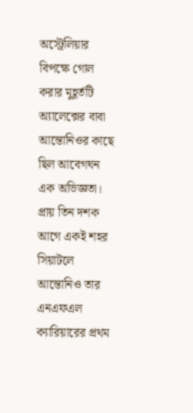অস্ট্রেলিয়ার বিপক্ষে গোল করার মুহূর্তটি অ্যালেক্সের বাবা আন্তোনিওর কাছে ছিল আবেগঘন এক অভিজ্ঞতা। প্রায় তিন দশক আগে একই শহর সিয়াটলে আন্তোনিও তার এনএফএল ক্যারিয়ারের প্রথম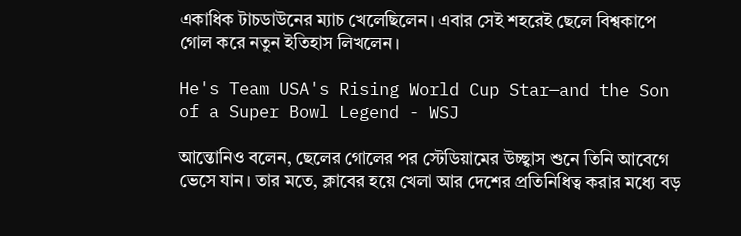একাধিক টাচডাউনের ম্যাচ খেলেছিলেন। এবার সেই শহরেই ছেলে বিশ্বকাপে গোল করে নতুন ইতিহাস লিখলেন।

He's Team USA's Rising World Cup Star—and the Son of a Super Bowl Legend - WSJ

আন্তোনিও বলেন, ছেলের গোলের পর স্টেডিয়ামের উচ্ছ্বাস শুনে তিনি আবেগে ভেসে যান। তার মতে, ক্লাবের হয়ে খেলা আর দেশের প্রতিনিধিত্ব করার মধ্যে বড়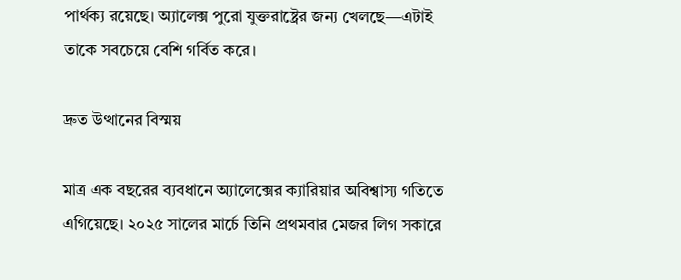পার্থক্য রয়েছে। অ্যালেক্স পুরো যুক্তরাষ্ট্রের জন্য খেলছে—এটাই তাকে সবচেয়ে বেশি গর্বিত করে।

দ্রুত উত্থানের বিস্ময়

মাত্র এক বছরের ব্যবধানে অ্যালেক্সের ক্যারিয়ার অবিশ্বাস্য গতিতে এগিয়েছে। ২০২৫ সালের মার্চে তিনি প্রথমবার মেজর লিগ সকারে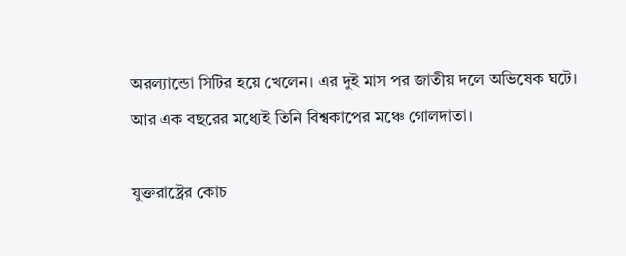অরল্যান্ডো সিটির হয়ে খেলেন। এর দুই মাস পর জাতীয় দলে অভিষেক ঘটে। আর এক বছরের মধ্যেই তিনি বিশ্বকাপের মঞ্চে গোলদাতা।

যুক্তরাষ্ট্রের কোচ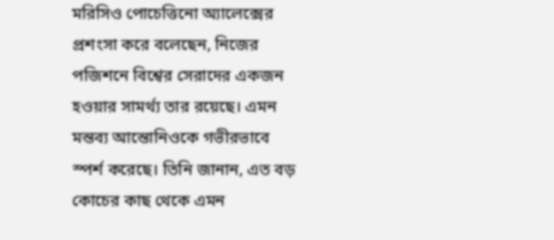মরিসিও পোচেত্তিনো অ্যালেক্সের প্রশংসা করে বলেছেন, নিজের পজিশনে বিশ্বের সেরাদের একজন হওয়ার সামর্থ্য তার রয়েছে। এমন মন্তব্য আন্তোনিওকে গভীরভাবে স্পর্শ করেছে। তিনি জানান, এত বড় কোচের কাছ থেকে এমন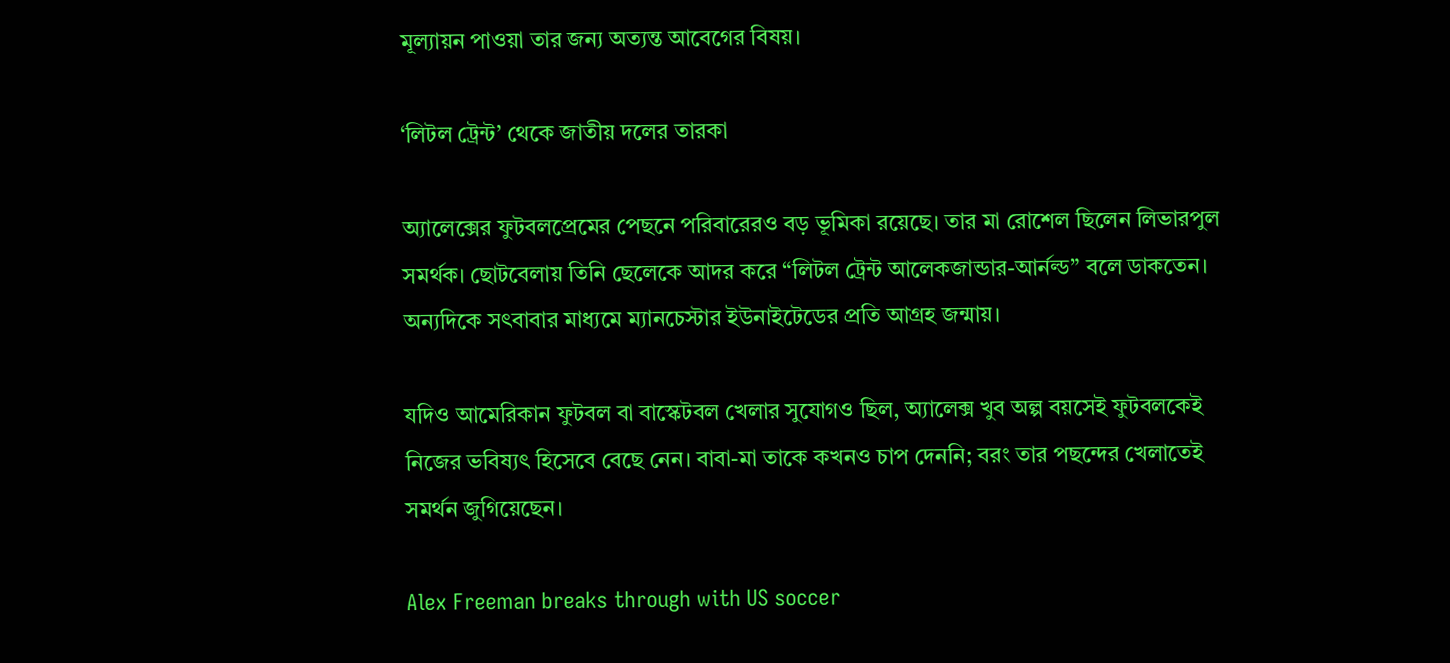মূল্যায়ন পাওয়া তার জন্য অত্যন্ত আবেগের বিষয়।

‘লিটল ট্রেন্ট’ থেকে জাতীয় দলের তারকা

অ্যালেক্সের ফুটবলপ্রেমের পেছনে পরিবারেরও বড় ভূমিকা রয়েছে। তার মা রোশেল ছিলেন লিভারপুল সমর্থক। ছোটবেলায় তিনি ছেলেকে আদর করে “লিটল ট্রেন্ট আলেকজান্ডার-আর্নল্ড” বলে ডাকতেন। অন্যদিকে সৎবাবার মাধ্যমে ম্যানচেস্টার ইউনাইটেডের প্রতি আগ্রহ জন্মায়।

যদিও আমেরিকান ফুটবল বা বাস্কেটবল খেলার সুযোগও ছিল, অ্যালেক্স খুব অল্প বয়সেই ফুটবলকেই নিজের ভবিষ্যৎ হিসেবে বেছে নেন। বাবা-মা তাকে কখনও চাপ দেননি; বরং তার পছন্দের খেলাতেই সমর্থন জুগিয়েছেন।

Alex Freeman breaks through with US soccer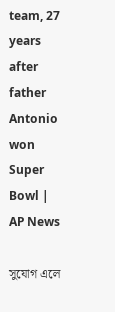team, 27 years after father Antonio won Super Bowl | AP News

সুযোগ এলে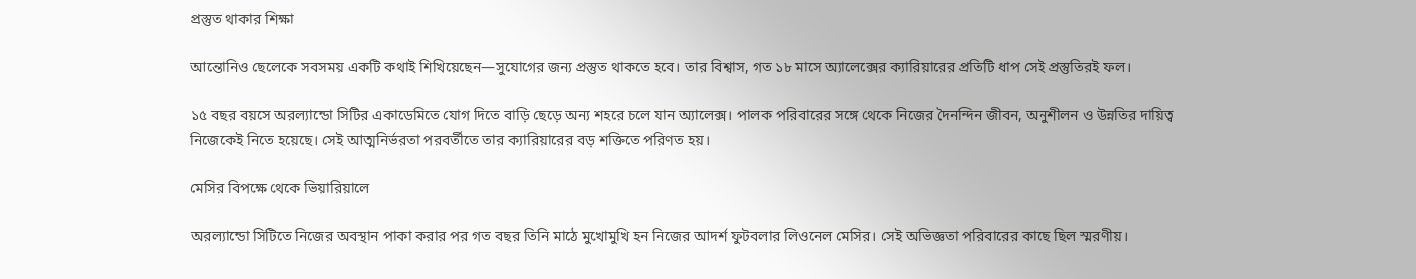প্রস্তুত থাকার শিক্ষা

আন্তোনিও ছেলেকে সবসময় একটি কথাই শিখিয়েছেন—সুযোগের জন্য প্রস্তুত থাকতে হবে। তার বিশ্বাস, গত ১৮ মাসে অ্যালেক্সের ক্যারিয়ারের প্রতিটি ধাপ সেই প্রস্তুতিরই ফল।

১৫ বছর বয়সে অরল্যান্ডো সিটির একাডেমিতে যোগ দিতে বাড়ি ছেড়ে অন্য শহরে চলে যান অ্যালেক্স। পালক পরিবারের সঙ্গে থেকে নিজের দৈনন্দিন জীবন, অনুশীলন ও উন্নতির দায়িত্ব নিজেকেই নিতে হয়েছে। সেই আত্মনির্ভরতা পরবর্তীতে তার ক্যারিয়ারের বড় শক্তিতে পরিণত হয়।

মেসির বিপক্ষে থেকে ভিয়ারিয়ালে

অরল্যান্ডো সিটিতে নিজের অবস্থান পাকা করার পর গত বছর তিনি মাঠে মুখোমুখি হন নিজের আদর্শ ফুটবলার লিওনেল মেসির। সেই অভিজ্ঞতা পরিবারের কাছে ছিল স্মরণীয়।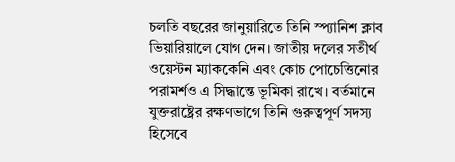চলতি বছরের জানুয়ারিতে তিনি স্প্যানিশ ক্লাব ভিয়ারিয়ালে যোগ দেন। জাতীয় দলের সতীর্থ ওয়েস্টন ম্যাককেনি এবং কোচ পোচেত্তিনোর পরামর্শও এ সিদ্ধান্তে ভূমিকা রাখে। বর্তমানে যুক্তরাষ্ট্রের রক্ষণভাগে তিনি গুরুত্বপূর্ণ সদস্য হিসেবে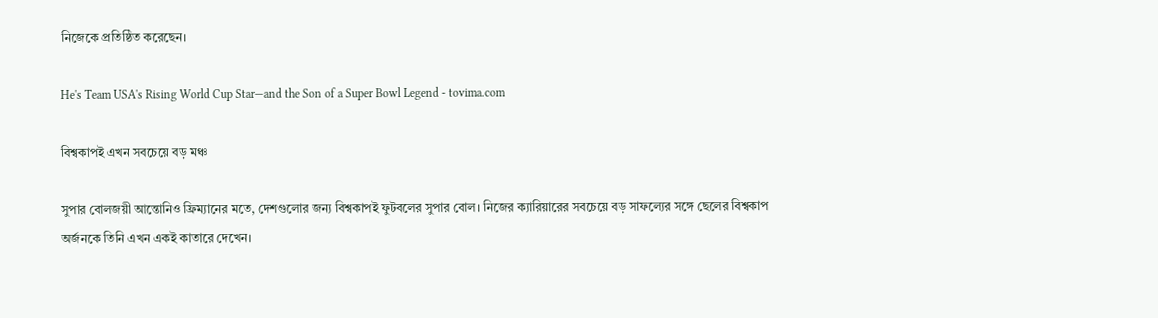নিজেকে প্রতিষ্ঠিত করেছেন।

He's Team USA's Rising World Cup Star—and the Son of a Super Bowl Legend - tovima.com

বিশ্বকাপই এখন সবচেয়ে বড় মঞ্চ

সুপার বোলজয়ী আন্তোনিও ফ্রিম্যানের মতে, দেশগুলোর জন্য বিশ্বকাপই ফুটবলের সুপার বোল। নিজের ক্যারিয়ারের সবচেয়ে বড় সাফল্যের সঙ্গে ছেলের বিশ্বকাপ অর্জনকে তিনি এখন একই কাতারে দেখেন।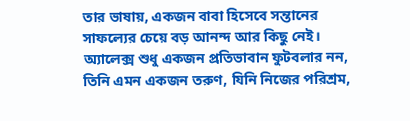তার ভাষায়, একজন বাবা হিসেবে সন্তানের সাফল্যের চেয়ে বড় আনন্দ আর কিছু নেই। অ্যালেক্স শুধু একজন প্রতিভাবান ফুটবলার নন, তিনি এমন একজন তরুণ, যিনি নিজের পরিশ্রম,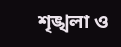শৃঙ্খলা ও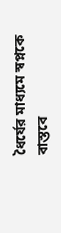ধৈর্যের মাধ্যমে স্বপ্নকে বাস্তবে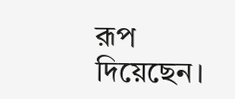রূপ দিয়েছেন।